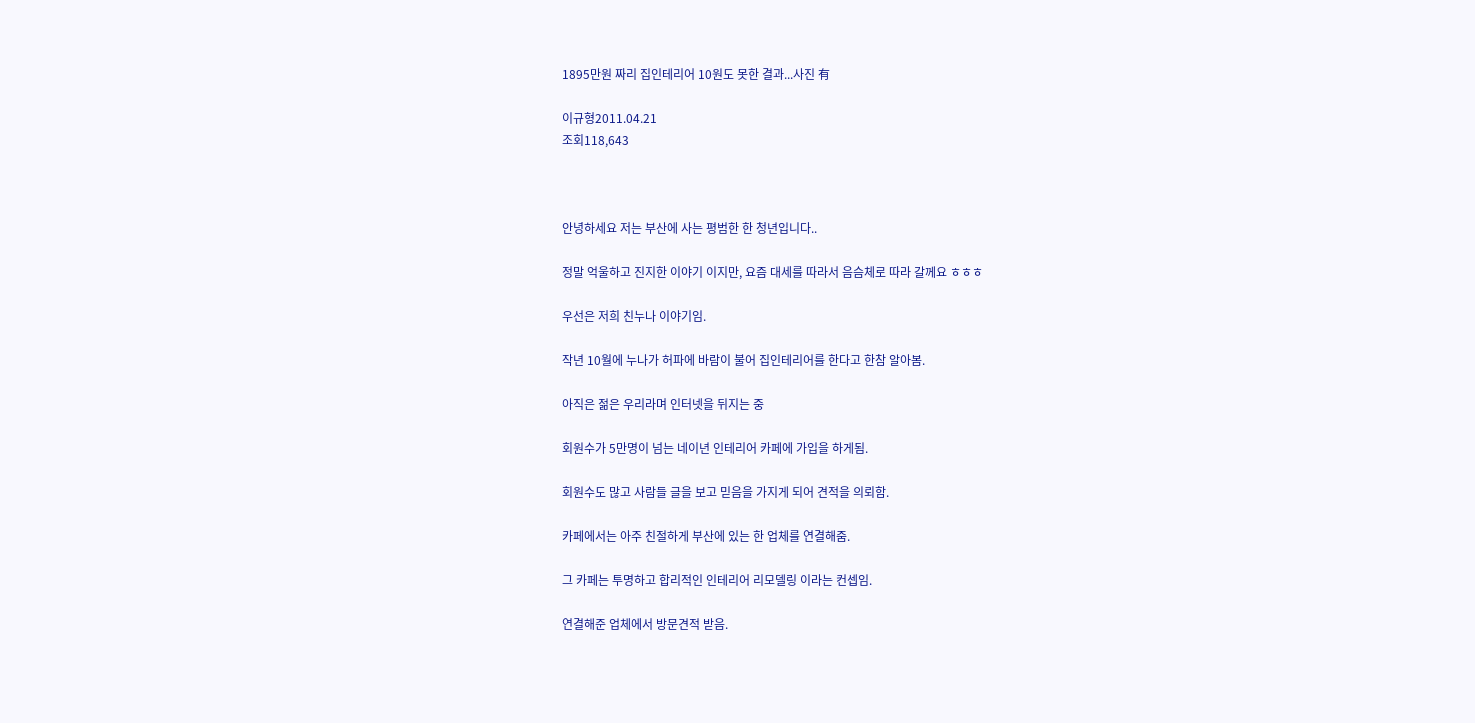1895만원 짜리 집인테리어 10원도 못한 결과...사진 有

이규형2011.04.21
조회118,643



안녕하세요 저는 부산에 사는 평범한 한 청년입니다..

정말 억울하고 진지한 이야기 이지만, 요즘 대세를 따라서 음슴체로 따라 갈께요 ㅎㅎㅎ

우선은 저희 친누나 이야기임.

작년 10월에 누나가 허파에 바람이 불어 집인테리어를 한다고 한참 알아봄.

아직은 젊은 우리라며 인터넷을 뒤지는 중

회원수가 5만명이 넘는 네이년 인테리어 카페에 가입을 하게됨.

회원수도 많고 사람들 글을 보고 믿음을 가지게 되어 견적을 의뢰함.

카페에서는 아주 친절하게 부산에 있는 한 업체를 연결해줌.

그 카페는 투명하고 합리적인 인테리어 리모델링 이라는 컨셉임.

연결해준 업체에서 방문견적 받음.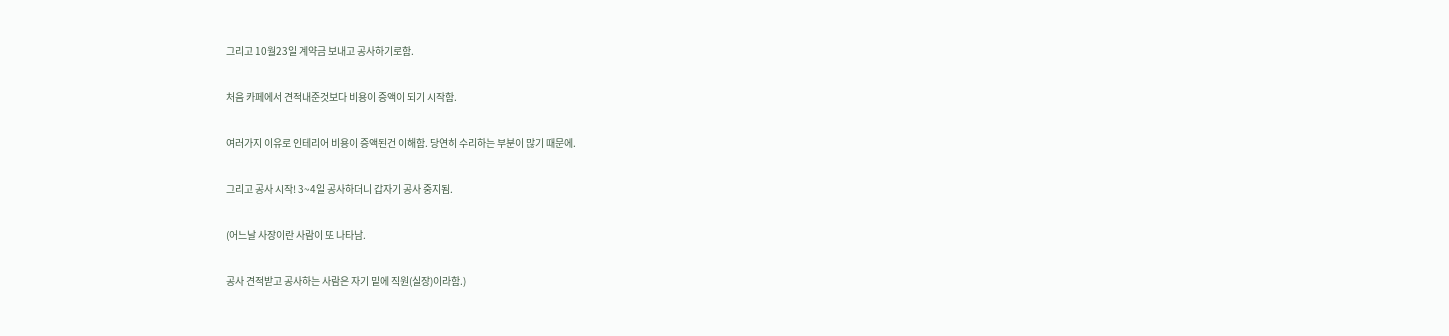그리고 10월23일 계약금 보내고 공사하기로함.

처음 카페에서 견적내준것보다 비용이 증액이 되기 시작함.

여러가지 이유로 인테리어 비용이 증액된건 이해함. 당연히 수리하는 부분이 많기 때문에.

그리고 공사 시작! 3~4일 공사하더니 갑자기 공사 중지됨.

(어느날 사장이란 사람이 또 나타남.

공사 견적받고 공사하는 사람은 자기 밑에 직원(실장)이라함.)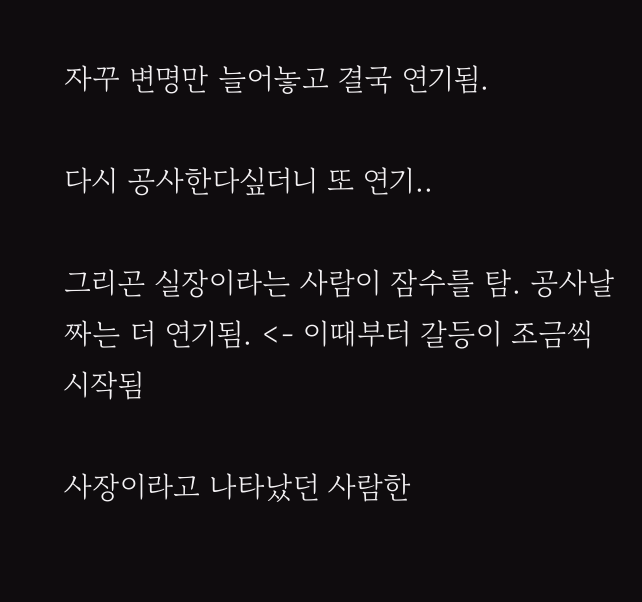자꾸 변명만 늘어놓고 결국 연기됨.

다시 공사한다싶더니 또 연기..

그리곤 실장이라는 사람이 잠수를 탐. 공사날짜는 더 연기됨. <- 이때부터 갈등이 조금씩 시작됨

사장이라고 나타났던 사람한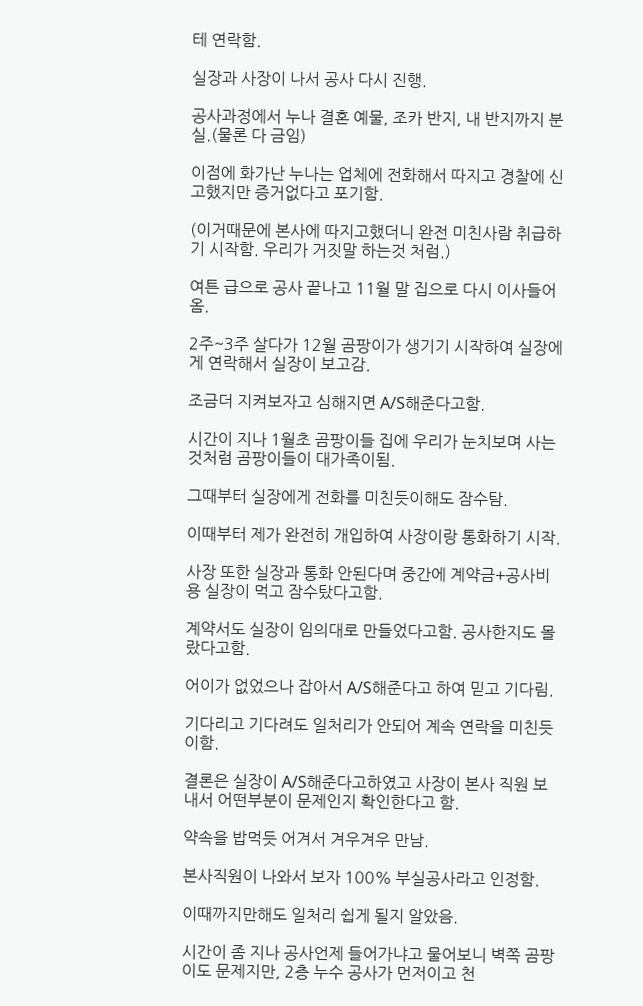테 연락함.

실장과 사장이 나서 공사 다시 진행.

공사과정에서 누나 결혼 예물, 조카 반지, 내 반지까지 분실.(물론 다 금임)

이점에 화가난 누나는 업체에 전화해서 따지고 경찰에 신고했지만 증거없다고 포기함.

(이거때문에 본사에 따지고했더니 완전 미친사람 취급하기 시작함. 우리가 거짓말 하는것 처럼.)

여튼 급으로 공사 끝나고 11월 말 집으로 다시 이사들어옴.

2주~3주 살다가 12월 곰팡이가 생기기 시작하여 실장에게 연락해서 실장이 보고감.

조금더 지켜보자고 심해지면 A/S해준다고함.

시간이 지나 1월초 곰팡이들 집에 우리가 눈치보며 사는것처럼 곰팡이들이 대가족이됨.

그때부터 실장에게 전화를 미친듯이해도 잠수탐.

이때부터 제가 완전히 개입하여 사장이랑 통화하기 시작.

사장 또한 실장과 통화 안된다며 중간에 계약금+공사비용 실장이 먹고 잠수탔다고함.

계약서도 실장이 임의대로 만들었다고함. 공사한지도 몰랐다고함.

어이가 없었으나 잡아서 A/S해준다고 하여 믿고 기다림.

기다리고 기다려도 일처리가 안되어 계속 연락을 미친듯이함.

결론은 실장이 A/S해준다고하였고 사장이 본사 직원 보내서 어떤부분이 문제인지 확인한다고 함.

약속을 밥먹듯 어겨서 겨우겨우 만남.

본사직원이 나와서 보자 100% 부실공사라고 인정함.

이때까지만해도 일처리 쉽게 될지 알았음.

시간이 좀 지나 공사언제 들어가냐고 물어보니 벽쪽 곰팡이도 문제지만, 2층 누수 공사가 먼저이고 천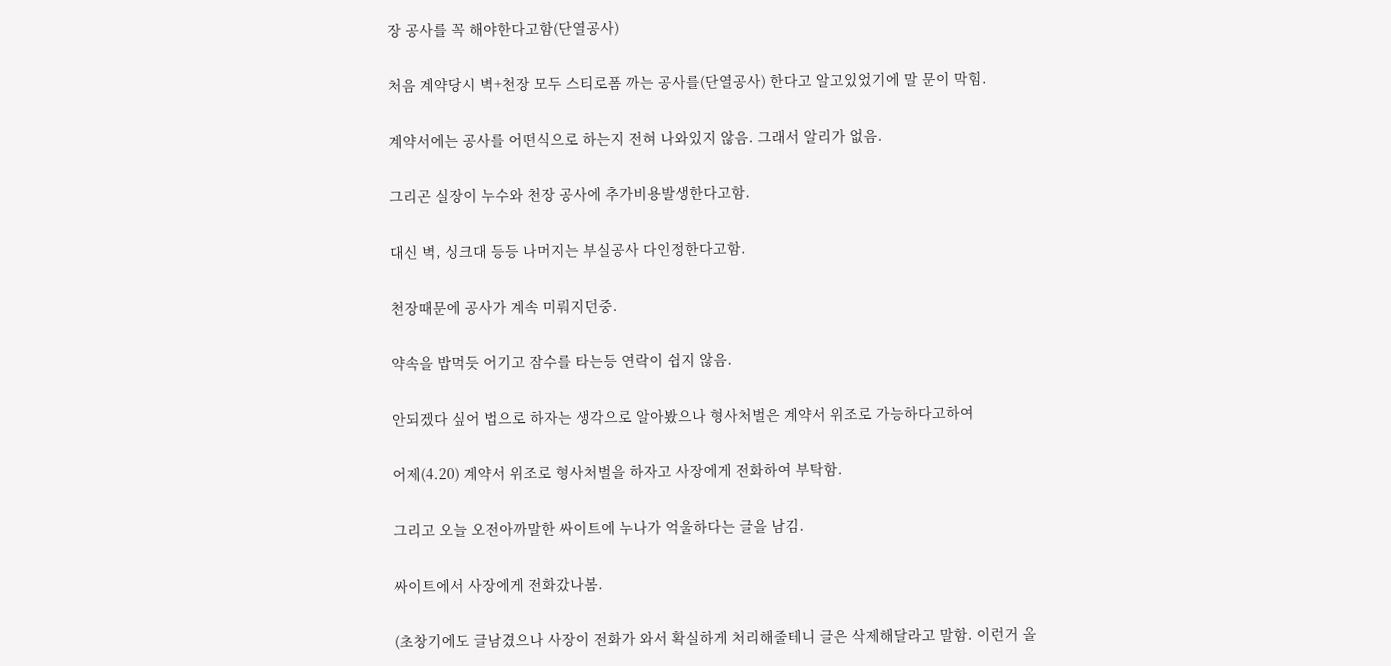장 공사를 꼭 해야한다고함(단열공사)

처음 계약당시 벽+천장 모두 스티로폼 까는 공사를(단열공사) 한다고 알고있었기에 말 문이 막힘.

계약서에는 공사를 어떤식으로 하는지 전혀 나와있지 않음. 그래서 알리가 없음.

그리곤 실장이 누수와 천장 공사에 추가비용발생한다고함.

대신 벽, 싱크대 등등 나머지는 부실공사 다인정한다고함.

천장때문에 공사가 계속 미뤄지던중.

약속을 밥먹듯 어기고 잠수를 타는등 연락이 쉽지 않음.

안되겠다 싶어 법으로 하자는 생각으로 알아봤으나 형사처벌은 계약서 위조로 가능하다고하여

어제(4.20) 계약서 위조로 형사처벌을 하자고 사장에게 전화하여 부탁함.

그리고 오늘 오전아까말한 싸이트에 누나가 억울하다는 글을 남김.

싸이트에서 사장에게 전화갔나봄.

(초창기에도 글남겼으나 사장이 전화가 와서 확실하게 처리해줄테니 글은 삭제해달라고 말함. 이런거 올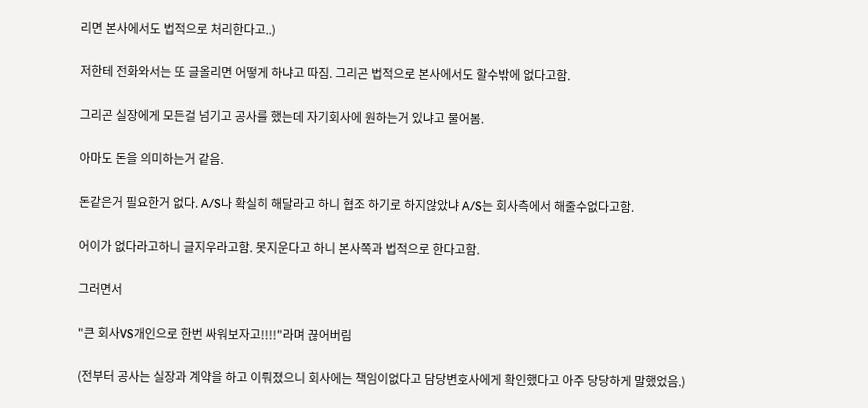리면 본사에서도 법적으로 처리한다고..)

저한테 전화와서는 또 글올리면 어떻게 하냐고 따짐. 그리곤 법적으로 본사에서도 할수밖에 없다고함.

그리곤 실장에게 모든걸 넘기고 공사를 했는데 자기회사에 원하는거 있냐고 물어봄.

아마도 돈을 의미하는거 같음.

돈같은거 필요한거 없다. A/S나 확실히 해달라고 하니 협조 하기로 하지않았냐 A/S는 회사측에서 해줄수없다고함.

어이가 없다라고하니 글지우라고함. 못지운다고 하니 본사쪽과 법적으로 한다고함.

그러면서

"큰 회사VS개인으로 한번 싸워보자고!!!!"라며 끊어버림

(전부터 공사는 실장과 계약을 하고 이뤄졌으니 회사에는 책임이없다고 담당변호사에게 확인했다고 아주 당당하게 말했었음.)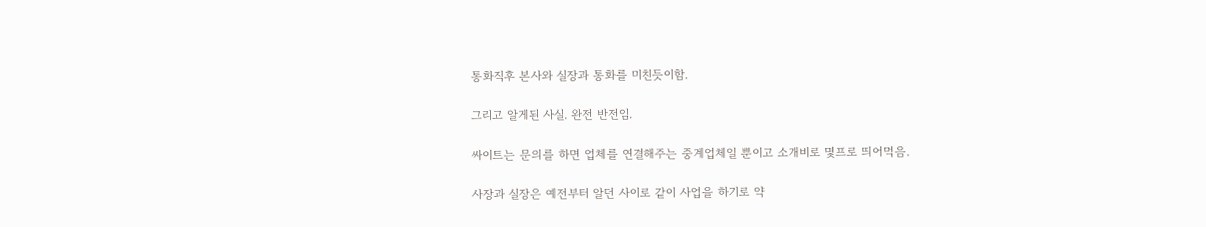통화직후 본사와 실장과 통화를 미친듯이함.

그리고 알게된 사실. 완전 반전임.

싸이트는 문의를 하면 업체를 연결해주는 중계업체일 뿐이고 소개비로 몇프로 띄어먹음.

사장과 실장은 예전부터 알던 사이로 같이 사업을 하기로 약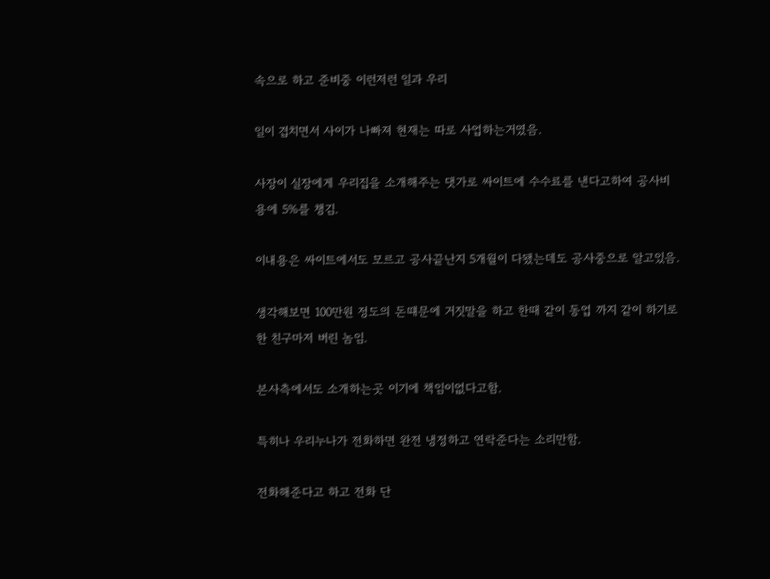속으로 하고 준비중 이런저런 일과 우리

일이 겹치면서 사이가 나빠져 현재는 따로 사업하는거였음.

사장이 실장에게 우리집을 소개해주는 댓가로 싸이트에 수수료를 낸다고하여 공사비용에 5%를 챙김.

이내용은 싸이트에서도 모르고 공사끝난지 5개월이 다됐는데도 공사중으로 알고있음.

생각해보면 100만원 정도의 돈떄문에 거짓말을 하고 한때 같이 동업 까지 같이 하기로한 친구마저 버린 놈임.

본사측에서도 소개하는곳 이기에 책임이없다고함.

특히나 우리누나가 전화하면 완전 냉정하고 연락준다는 소리만함.

전화해준다고 하고 전화 단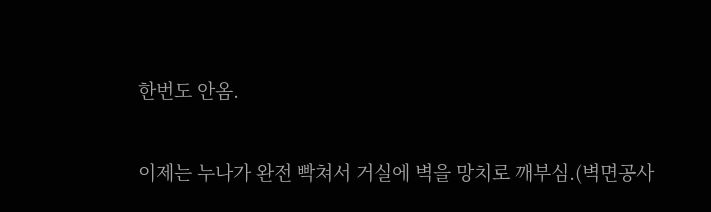한번도 안옴.

이제는 누나가 완전 빡쳐서 거실에 벽을 망치로 깨부심.(벽면공사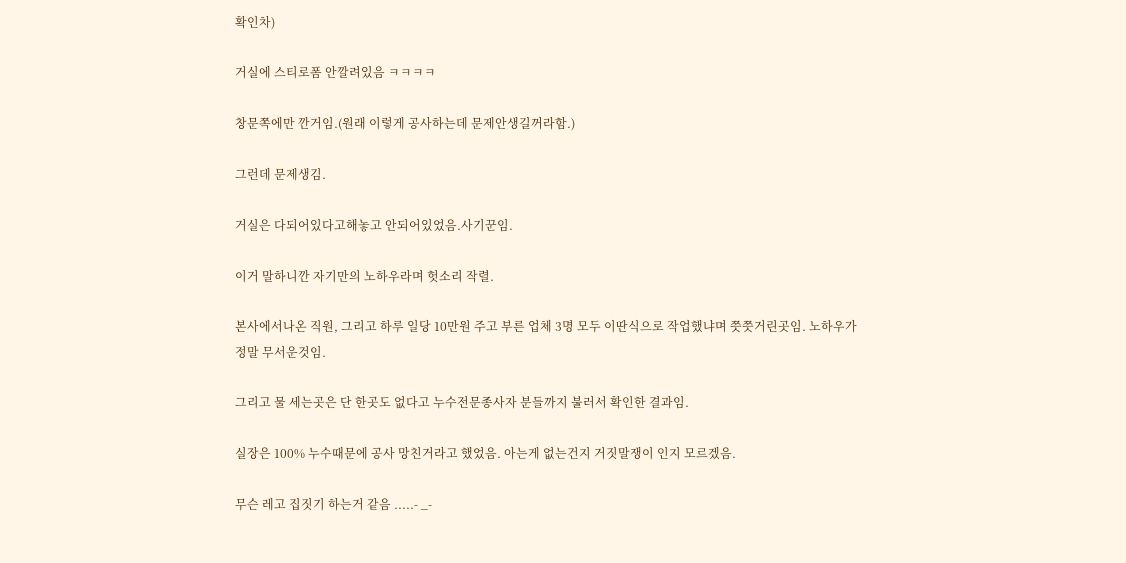확인차)

거실에 스티로폼 안깔려있음 ㅋㅋㅋㅋ

창문쪽에만 깐거임.(원래 이렇게 공사하는데 문제안생길꺼라함.)

그런데 문제생김.

거실은 다되어있다고해놓고 안되어있었음.사기꾼임.

이거 말하니깐 자기만의 노하우라며 헛소리 작렬.

본사에서나온 직원, 그리고 하루 일당 10만원 주고 부른 업체 3명 모두 이딴식으로 작업했냐며 쯧쯧거린곳임. 노하우가 정말 무서운것임.

그리고 물 세는곳은 단 한곳도 없다고 누수전문종사자 분들까지 불러서 확인한 결과임.

실장은 100% 누수때문에 공사 망친거라고 했었음. 아는게 없는건지 거짓말쟁이 인지 모르겠음.

무슨 레고 집짓기 하는거 같음 .....- _-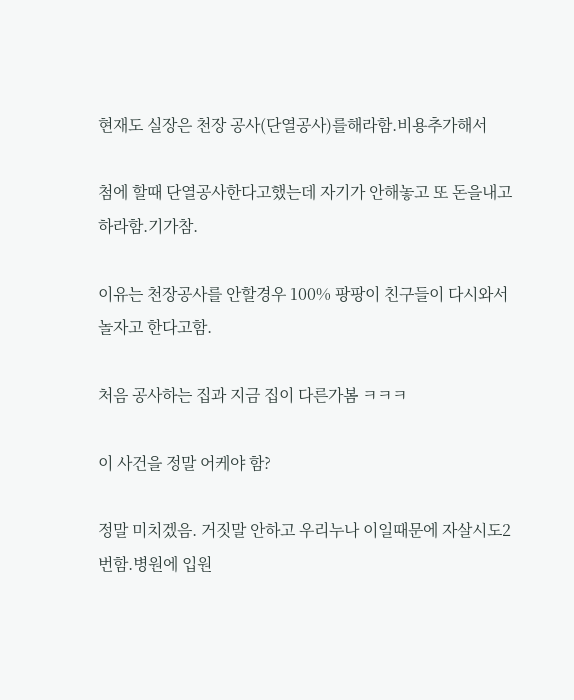현재도 실장은 천장 공사(단열공사)를해라함.비용추가해서

첨에 할때 단열공사한다고했는데 자기가 안해놓고 또 돈을내고 하라함.기가참.

이유는 천장공사를 안할경우 100% 팡팡이 친구들이 다시와서 놀자고 한다고함.

처음 공사하는 집과 지금 집이 다른가봄 ㅋㅋㅋ

이 사건을 정말 어케야 함?

정말 미치겠음. 거짓말 안하고 우리누나 이일때문에 자살시도2번함.병원에 입원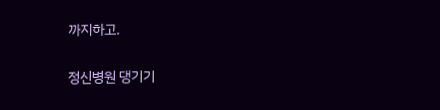까지하고.

정신병원 댕기기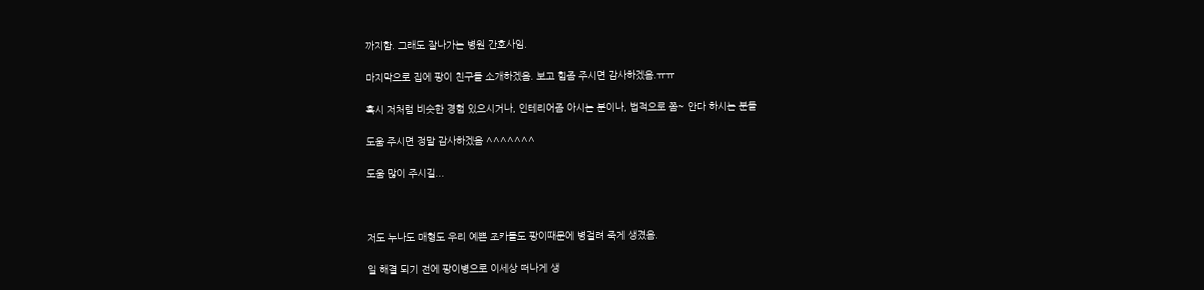까지함. 그래도 잘나가는 병원 간호사임.

마지막으로 집에 팡이 친구들 소개하겠음. 보고 힘좀 주시면 감사하겠음.ㅠㅠ

혹시 저처럼 비슷한 경험 있으시거나, 인테리어좀 아시는 분이나, 법적으로 쫌~ 안다 하시는 분들

도움 주시면 정말 감사하겠음 ^^^^^^^

도움 많이 주시길...



저도 누나도 매형도 우리 예쁜 조카들도 팡이때문에 병걸려 죽게 생겼음.

일 해결 되기 전에 팡이병으로 이세상 떠나게 생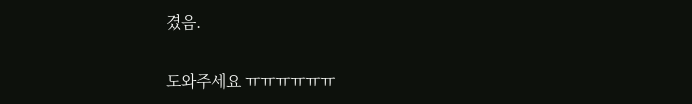겼음.

도와주세요 ㅠㅠㅠㅠㅠㅠ